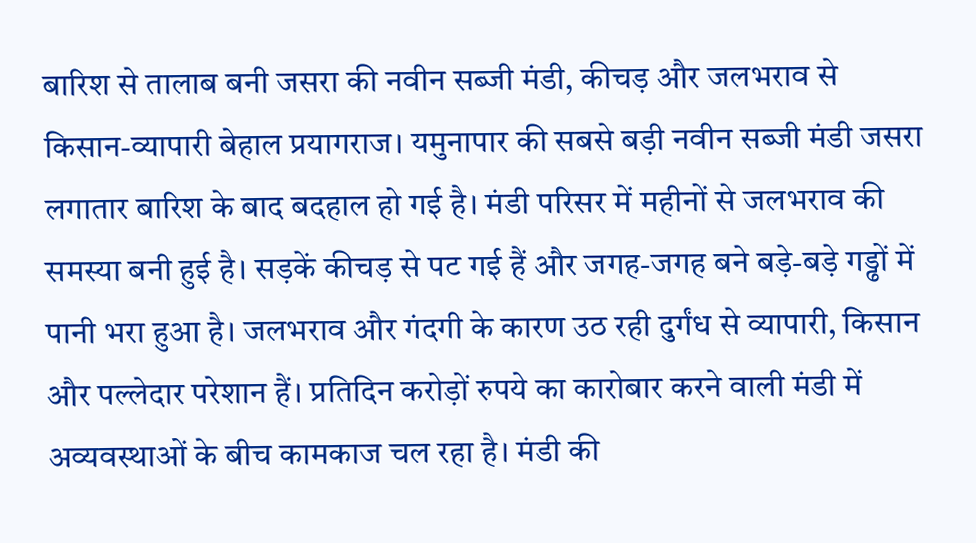बारिश से तालाब बनी जसरा की नवीन सब्जी मंडी, कीचड़ और जलभराव से किसान-व्यापारी बेहाल प्रयागराज। यमुनापार की सबसे बड़ी नवीन सब्जी मंडी जसरा लगातार बारिश के बाद बदहाल हो गई है। मंडी परिसर में महीनों से जलभराव की समस्या बनी हुई है। सड़कें कीचड़ से पट गई हैं और जगह-जगह बने बड़े-बड़े गड्ढों में पानी भरा हुआ है। जलभराव और गंदगी के कारण उठ रही दुर्गंध से व्यापारी, किसान और पल्लेदार परेशान हैं। प्रतिदिन करोड़ों रुपये का कारोबार करने वाली मंडी में अव्यवस्थाओं के बीच कामकाज चल रहा है। मंडी की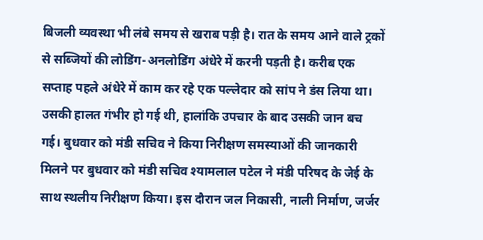बिजली व्यवस्था भी लंबे समय से खराब पड़ी है। रात के समय आने वाले ट्रकों से सब्जियों की लोडिंग-अनलोडिंग अंधेरे में करनी पड़ती है। करीब एक सप्ताह पहले अंधेरे में काम कर रहे एक पल्लेदार को सांप ने डंस लिया था। उसकी हालत गंभीर हो गई थी, हालांकि उपचार के बाद उसकी जान बच गई। बुधवार को मंडी सचिव ने किया निरीक्षण समस्याओं की जानकारी मिलने पर बुधवार को मंडी सचिव श्यामलाल पटेल ने मंडी परिषद के जेई के साथ स्थलीय निरीक्षण किया। इस दौरान जल निकासी, नाली निर्माण, जर्जर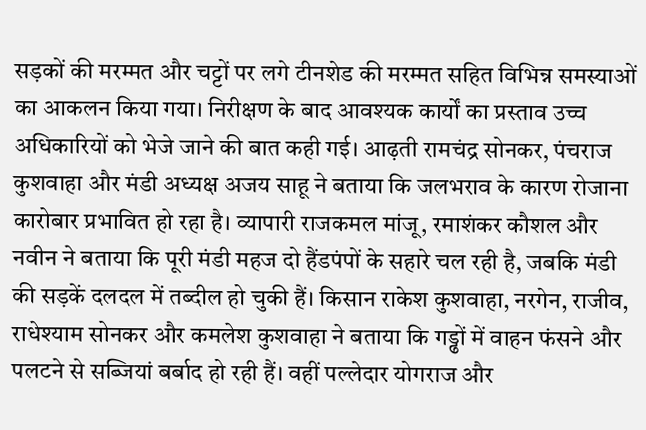सड़कों की मरम्मत और चट्टों पर लगे टीनशेड की मरम्मत सहित विभिन्न समस्याओं का आकलन किया गया। निरीक्षण के बाद आवश्यक कार्यों का प्रस्ताव उच्च अधिकारियों को भेजे जाने की बात कही गई। आढ़ती रामचंद्र सोनकर, पंचराज कुशवाहा और मंडी अध्यक्ष अजय साहू ने बताया कि जलभराव के कारण रोजाना कारोबार प्रभावित हो रहा है। व्यापारी राजकमल मांजू, रमाशंकर कौशल और नवीन ने बताया कि पूरी मंडी महज दो हैंडपंपों के सहारे चल रही है, जबकि मंडी की सड़कें दलदल में तब्दील हो चुकी हैं। किसान राकेश कुशवाहा, नरगेन, राजीव, राधेश्याम सोनकर और कमलेश कुशवाहा ने बताया कि गड्ढों में वाहन फंसने और पलटने से सब्जियां बर्बाद हो रही हैं। वहीं पल्लेदार योगराज और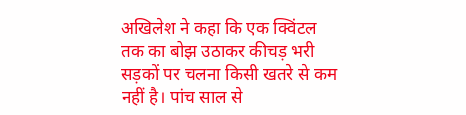अखिलेश ने कहा कि एक क्विंटल तक का बोझ उठाकर कीचड़ भरी सड़कों पर चलना किसी खतरे से कम नहीं है। पांच साल से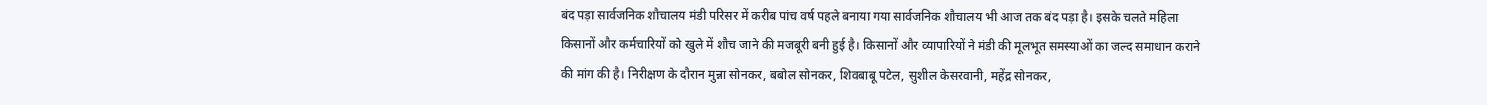बंद पड़ा सार्वजनिक शौचालय मंडी परिसर में करीब पांच वर्ष पहले बनाया गया सार्वजनिक शौचालय भी आज तक बंद पड़ा है। इसके चलते महिला किसानों और कर्मचारियों को खुले में शौच जाने की मजबूरी बनी हुई है। किसानों और व्यापारियों ने मंडी की मूलभूत समस्याओं का जल्द समाधान कराने की मांग की है। निरीक्षण के दौरान मुन्ना सोनकर, बबोल सोनकर, शिवबाबू पटेल, सुशील केसरवानी, महेंद्र सोनकर,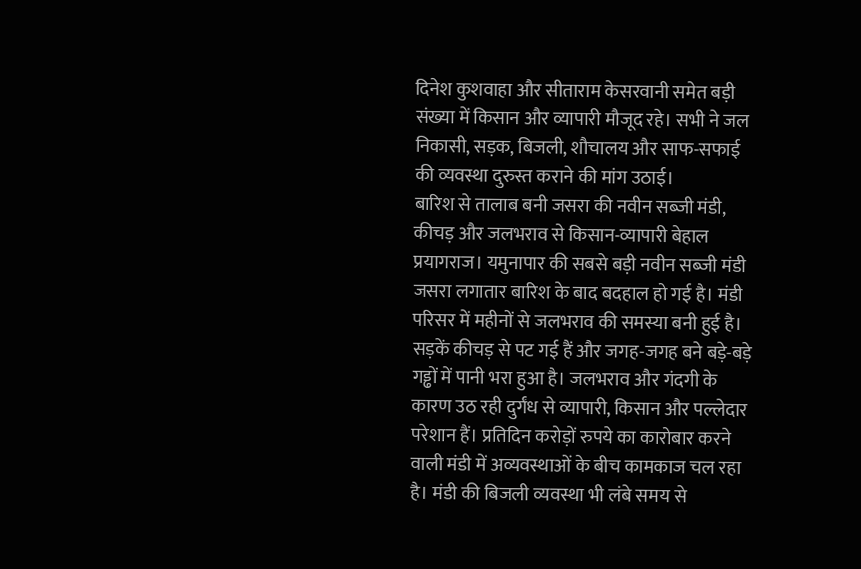दिनेश कुशवाहा और सीताराम केसरवानी समेत बड़ी संख्या में किसान और व्यापारी मौजूद रहे। सभी ने जल निकासी, सड़क, बिजली, शौचालय और साफ-सफाई की व्यवस्था दुरुस्त कराने की मांग उठाई।
बारिश से तालाब बनी जसरा की नवीन सब्जी मंडी, कीचड़ और जलभराव से किसान-व्यापारी बेहाल प्रयागराज। यमुनापार की सबसे बड़ी नवीन सब्जी मंडी जसरा लगातार बारिश के बाद बदहाल हो गई है। मंडी परिसर में महीनों से जलभराव की समस्या बनी हुई है। सड़कें कीचड़ से पट गई हैं और जगह-जगह बने बड़े-बड़े गड्ढों में पानी भरा हुआ है। जलभराव और गंदगी के कारण उठ रही दुर्गंध से व्यापारी, किसान और पल्लेदार परेशान हैं। प्रतिदिन करोड़ों रुपये का कारोबार करने वाली मंडी में अव्यवस्थाओं के बीच कामकाज चल रहा है। मंडी की बिजली व्यवस्था भी लंबे समय से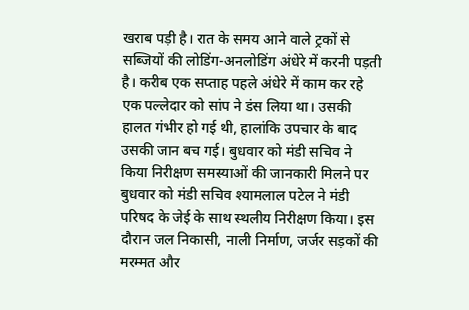खराब पड़ी है। रात के समय आने वाले ट्रकों से सब्जियों की लोडिंग-अनलोडिंग अंधेरे में करनी पड़ती है। करीब एक सप्ताह पहले अंधेरे में काम कर रहे एक पल्लेदार को सांप ने डंस लिया था। उसकी हालत गंभीर हो गई थी, हालांकि उपचार के बाद उसकी जान बच गई। बुधवार को मंडी सचिव ने किया निरीक्षण समस्याओं की जानकारी मिलने पर बुधवार को मंडी सचिव श्यामलाल पटेल ने मंडी परिषद के जेई के साथ स्थलीय निरीक्षण किया। इस दौरान जल निकासी, नाली निर्माण, जर्जर सड़कों की मरम्मत और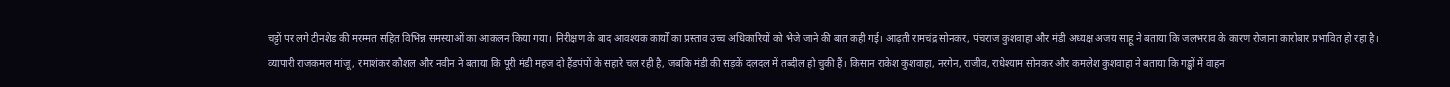चट्टों पर लगे टीनशेड की मरम्मत सहित विभिन्न समस्याओं का आकलन किया गया। निरीक्षण के बाद आवश्यक कार्यों का प्रस्ताव उच्च अधिकारियों को भेजे जाने की बात कही गई। आढ़ती रामचंद्र सोनकर, पंचराज कुशवाहा और मंडी अध्यक्ष अजय साहू ने बताया कि जलभराव के कारण रोजाना कारोबार प्रभावित हो रहा है। व्यापारी राजकमल मांजू, रमाशंकर कौशल और नवीन ने बताया कि पूरी मंडी महज दो हैंडपंपों के सहारे चल रही है, जबकि मंडी की सड़कें दलदल में तब्दील हो चुकी हैं। किसान राकेश कुशवाहा, नरगेन, राजीव, राधेश्याम सोनकर और कमलेश कुशवाहा ने बताया कि गड्ढों में वाहन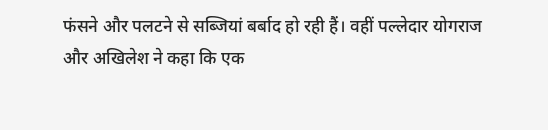फंसने और पलटने से सब्जियां बर्बाद हो रही हैं। वहीं पल्लेदार योगराज और अखिलेश ने कहा कि एक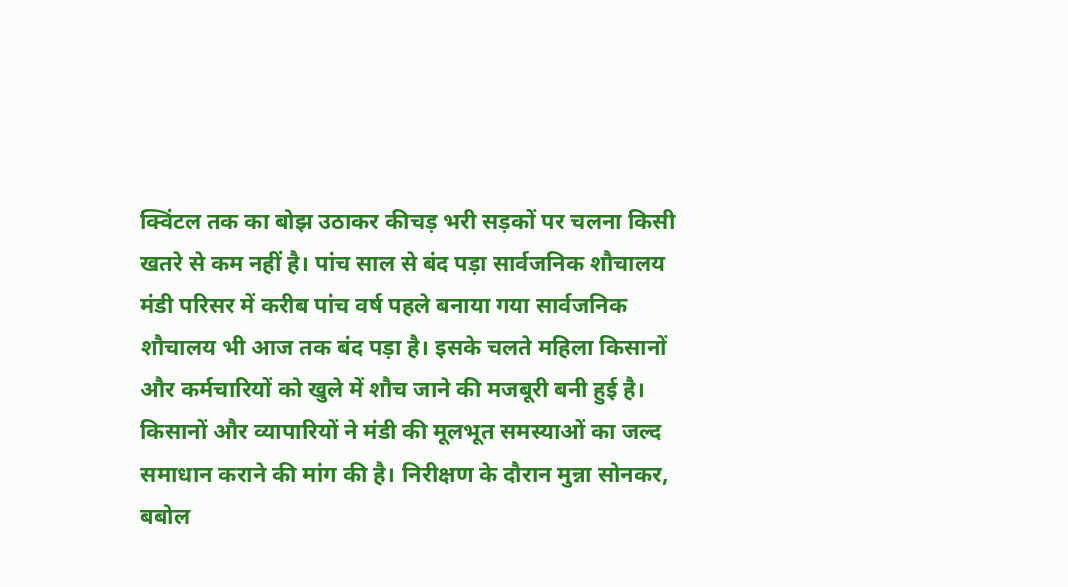क्विंटल तक का बोझ उठाकर कीचड़ भरी सड़कों पर चलना किसी खतरे से कम नहीं है। पांच साल से बंद पड़ा सार्वजनिक शौचालय मंडी परिसर में करीब पांच वर्ष पहले बनाया गया सार्वजनिक शौचालय भी आज तक बंद पड़ा है। इसके चलते महिला किसानों और कर्मचारियों को खुले में शौच जाने की मजबूरी बनी हुई है। किसानों और व्यापारियों ने मंडी की मूलभूत समस्याओं का जल्द समाधान कराने की मांग की है। निरीक्षण के दौरान मुन्ना सोनकर, बबोल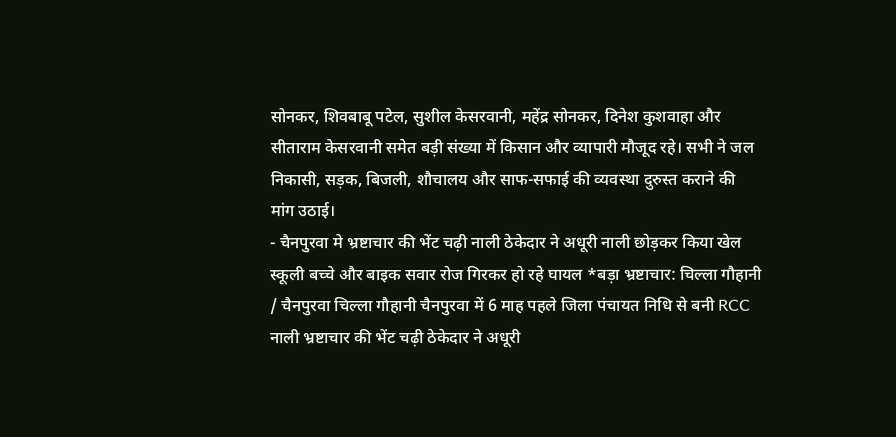सोनकर, शिवबाबू पटेल, सुशील केसरवानी, महेंद्र सोनकर, दिनेश कुशवाहा और सीताराम केसरवानी समेत बड़ी संख्या में किसान और व्यापारी मौजूद रहे। सभी ने जल निकासी, सड़क, बिजली, शौचालय और साफ-सफाई की व्यवस्था दुरुस्त कराने की मांग उठाई।
- चैनपुरवा मे भ्रष्टाचार की भेंट चढ़ी नाली ठेकेदार ने अधूरी नाली छोड़कर किया खेल स्कूली बच्चे और बाइक सवार रोज गिरकर हो रहे घायल *बड़ा भ्रष्टाचार: चिल्ला गौहानी / चैनपुरवा चिल्ला गौहानी चैनपुरवा में 6 माह पहले जिला पंचायत निधि से बनी RCC नाली भ्रष्टाचार की भेंट चढ़ी ठेकेदार ने अधूरी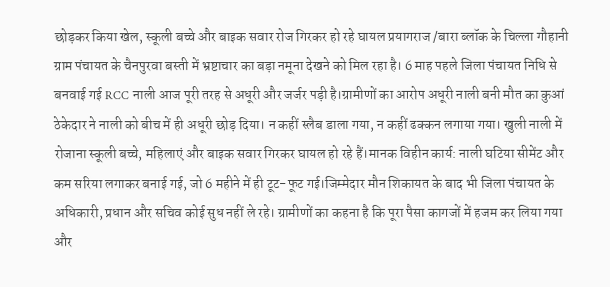छोड़कर किया खेल, स्कूली बच्चे और बाइक सवार रोज गिरकर हो रहे घायल प्रयागराज /बारा ब्लॉक के चिल्ला गौहानी ग्राम पंचायत के चैनपुरवा बस्ती में भ्रष्टाचार का बड़ा नमूना देखने को मिल रहा है। 6 माह पहले जिला पंचायत निधि से बनवाई गई RCC नाली आज पूरी तरह से अधूरी और जर्जर पड़ी है।ग्रामीणों का आरोप अधूरी नाली बनी मौत का कुआं ठेकेदार ने नाली को बीच में ही अधूरी छोड़ दिया। न कहीं स्लैब डाला गया, न कहीं ढक्कन लगाया गया। खुली नाली में रोजाना स्कूली बच्चे, महिलाएं और बाइक सवार गिरकर घायल हो रहे हैं।मानक विहीन कार्य: नाली घटिया सीमेंट और कम सरिया लगाकर बनाई गई, जो 6 महीने में ही टूट-फूट गई।जिम्मेदार मौन शिकायत के बाद भी जिला पंचायत के अधिकारी, प्रधान और सचिव कोई सुध नहीं ले रहे। ग्रामीणों का कहना है कि पूरा पैसा कागजों में हजम कर लिया गया और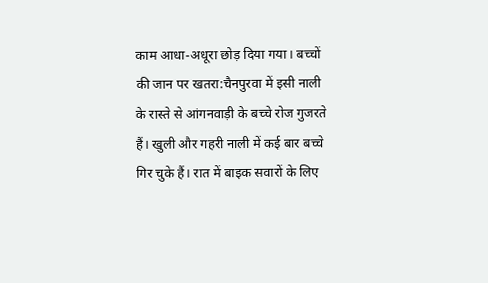काम आधा-अधूरा छोड़ दिया गया। बच्चों की जान पर खतरा:चैनपुरवा में इसी नाली के रास्ते से आंगनवाड़ी के बच्चे रोज गुजरते हैं। खुली और गहरी नाली में कई बार बच्चे गिर चुके हैं। रात में बाइक सवारों के लिए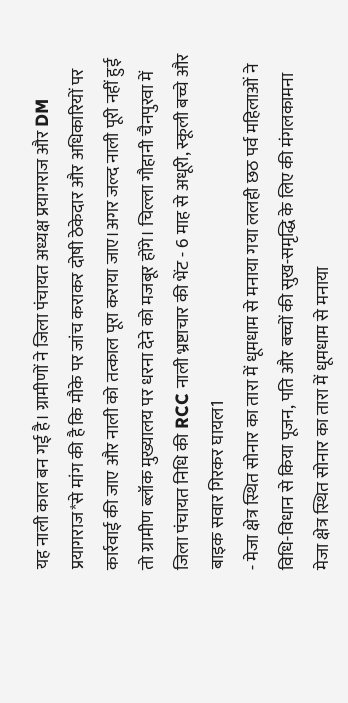यह नाली काल बन गई है। ग्रामीणों ने जिला पंचायत अध्यक्ष प्रयागराज और DM प्रयागराज*से मांग की है कि मौके पर जांच कराकर दोषी ठेकेदार और अधिकारियों पर कार्रवाई की जाए और नाली को तत्काल पूरा कराया जाए।अगर जल्द नाली पूरी नहीं हुई तो ग्रामीण ब्लॉक मुख्यालय पर धरना देने को मजबूर होंगे। चिल्ला गौहानी चैनपुरवा में जिला पंचायत निधि की RCC नाली भ्रष्टाचार की भेंट - 6 माह से अधूरी, स्कूली बच्चे और बाइक सवार गिरकर घायल1
- मेजा क्षेत्र स्थित सोनार का तारा में धूमधाम से मनाया गया ललही छठ पर्व महिलाओं ने विधि-विधान से किया पूजन, पति और बच्चों की सुख-समृद्धि के लिए की मंगलकामना मेजा क्षेत्र स्थित सोनार का तारा में धूमधाम से मनाया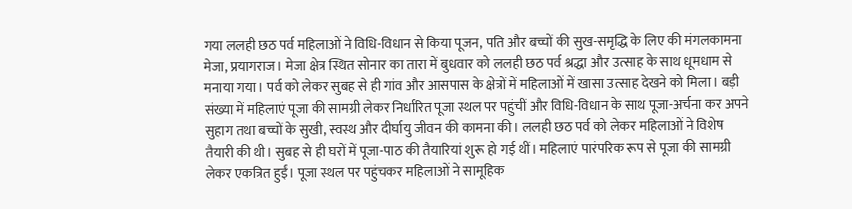गया ललही छठ पर्व महिलाओं ने विधि-विधान से किया पूजन, पति और बच्चों की सुख-समृद्धि के लिए की मंगलकामना मेजा, प्रयागराज। मेजा क्षेत्र स्थित सोनार का तारा में बुधवार को ललही छठ पर्व श्रद्धा और उत्साह के साथ धूमधाम से मनाया गया। पर्व को लेकर सुबह से ही गांव और आसपास के क्षेत्रों में महिलाओं में खासा उत्साह देखने को मिला। बड़ी संख्या में महिलाएं पूजा की सामग्री लेकर निर्धारित पूजा स्थल पर पहुंचीं और विधि-विधान के साथ पूजा-अर्चना कर अपने सुहाग तथा बच्चों के सुखी, स्वस्थ और दीर्घायु जीवन की कामना की। ललही छठ पर्व को लेकर महिलाओं ने विशेष तैयारी की थी। सुबह से ही घरों में पूजा-पाठ की तैयारियां शुरू हो गई थीं। महिलाएं पारंपरिक रूप से पूजा की सामग्री लेकर एकत्रित हुईं। पूजा स्थल पर पहुंचकर महिलाओं ने सामूहिक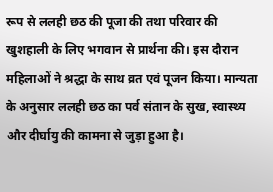रूप से ललही छठ की पूजा की तथा परिवार की खुशहाली के लिए भगवान से प्रार्थना की। इस दौरान महिलाओं ने श्रद्धा के साथ व्रत एवं पूजन किया। मान्यता के अनुसार ललही छठ का पर्व संतान के सुख, स्वास्थ्य और दीर्घायु की कामना से जुड़ा हुआ है।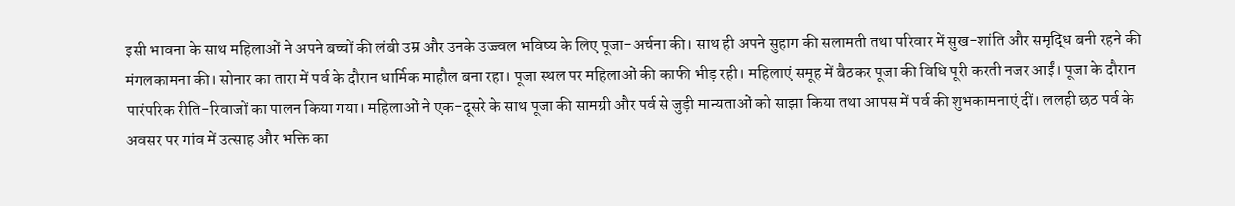इसी भावना के साथ महिलाओं ने अपने बच्चों की लंबी उम्र और उनके उज्ज्वल भविष्य के लिए पूजा-अर्चना की। साथ ही अपने सुहाग की सलामती तथा परिवार में सुख-शांति और समृद्धि बनी रहने की मंगलकामना की। सोनार का तारा में पर्व के दौरान धार्मिक माहौल बना रहा। पूजा स्थल पर महिलाओं की काफी भीड़ रही। महिलाएं समूह में बैठकर पूजा की विधि पूरी करती नजर आईं। पूजा के दौरान पारंपरिक रीति-रिवाजों का पालन किया गया। महिलाओं ने एक-दूसरे के साथ पूजा की सामग्री और पर्व से जुड़ी मान्यताओं को साझा किया तथा आपस में पर्व की शुभकामनाएं दीं। ललही छठ पर्व के अवसर पर गांव में उत्साह और भक्ति का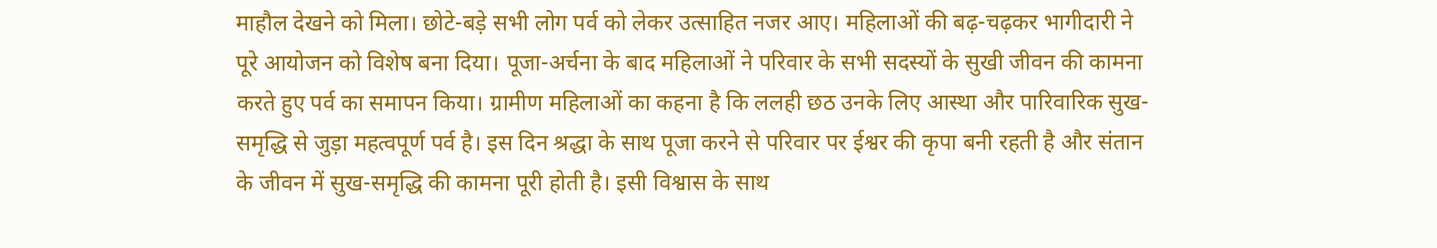माहौल देखने को मिला। छोटे-बड़े सभी लोग पर्व को लेकर उत्साहित नजर आए। महिलाओं की बढ़-चढ़कर भागीदारी ने पूरे आयोजन को विशेष बना दिया। पूजा-अर्चना के बाद महिलाओं ने परिवार के सभी सदस्यों के सुखी जीवन की कामना करते हुए पर्व का समापन किया। ग्रामीण महिलाओं का कहना है कि ललही छठ उनके लिए आस्था और पारिवारिक सुख-समृद्धि से जुड़ा महत्वपूर्ण पर्व है। इस दिन श्रद्धा के साथ पूजा करने से परिवार पर ईश्वर की कृपा बनी रहती है और संतान के जीवन में सुख-समृद्धि की कामना पूरी होती है। इसी विश्वास के साथ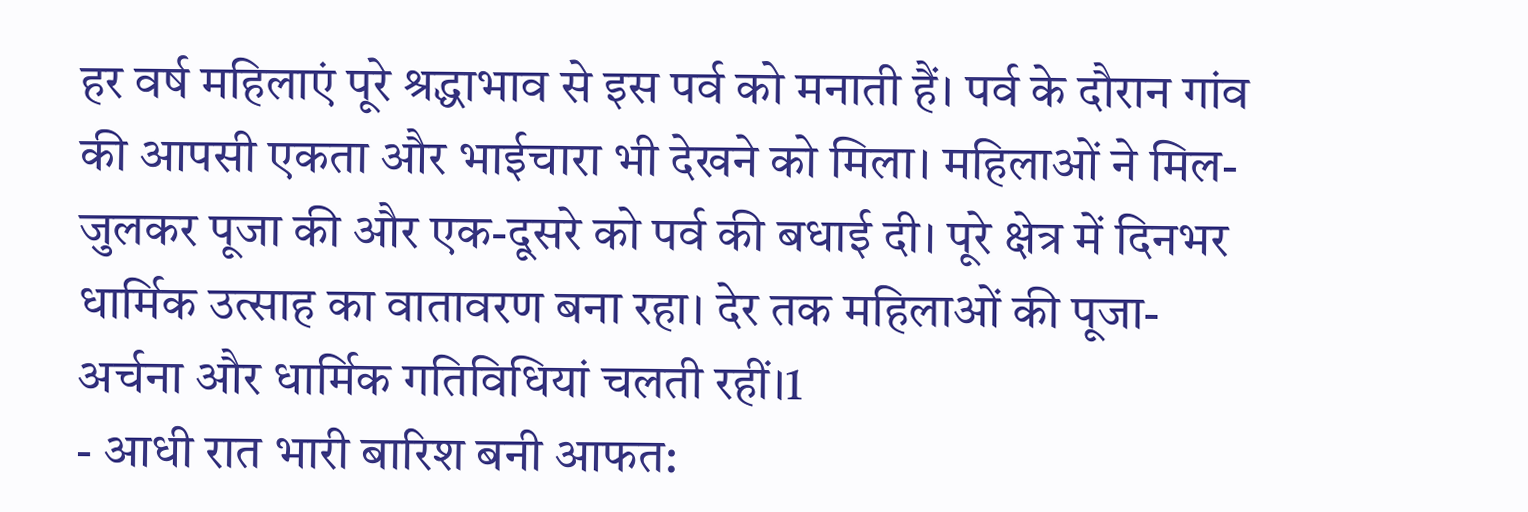हर वर्ष महिलाएं पूरे श्रद्धाभाव से इस पर्व को मनाती हैं। पर्व के दौरान गांव की आपसी एकता और भाईचारा भी देखने को मिला। महिलाओं ने मिल-जुलकर पूजा की और एक-दूसरे को पर्व की बधाई दी। पूरे क्षेत्र में दिनभर धार्मिक उत्साह का वातावरण बना रहा। देर तक महिलाओं की पूजा-अर्चना और धार्मिक गतिविधियां चलती रहीं।1
- आधी रात भारी बारिश बनी आफत: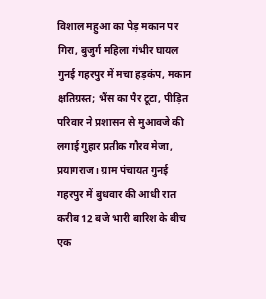विशाल महुआ का पेड़ मकान पर गिरा, बुजुर्ग महिला गंभीर घायल गुनई गहरपुर में मचा हड़कंप, मकान क्षतिग्रस्त; भैंस का पैर टूटा, पीड़ित परिवार ने प्रशासन से मुआवजे की लगाई गुहार प्रतीक गौरव मेजा, प्रयागराज। ग्राम पंचायत गुनई गहरपुर में बुधवार की आधी रात करीब 12 बजे भारी बारिश के बीच एक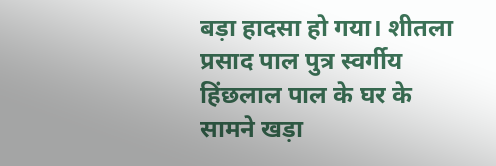बड़ा हादसा हो गया। शीतला प्रसाद पाल पुत्र स्वर्गीय हिंछलाल पाल के घर के सामने खड़ा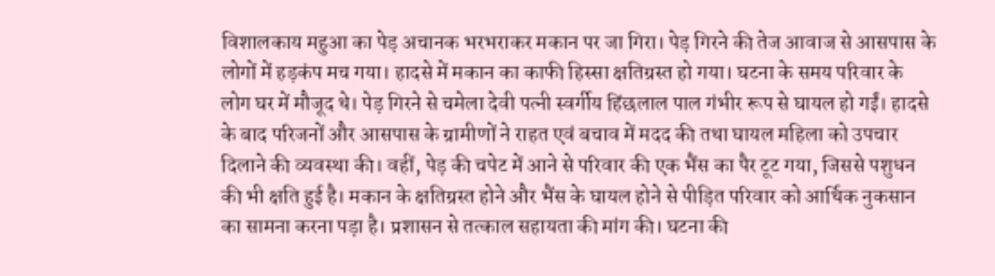विशालकाय महुआ का पेड़ अचानक भरभराकर मकान पर जा गिरा। पेड़ गिरने की तेज आवाज से आसपास के लोगों में हड़कंप मच गया। हादसे में मकान का काफी हिस्सा क्षतिग्रस्त हो गया। घटना के समय परिवार के लोग घर में मौजूद थे। पेड़ गिरने से चमेला देवी पत्नी स्वर्गीय हिंछलाल पाल गंभीर रूप से घायल हो गईं। हादसे के बाद परिजनों और आसपास के ग्रामीणों ने राहत एवं बचाव में मदद की तथा घायल महिला को उपचार दिलाने की व्यवस्था की। वहीं, पेड़ की चपेट में आने से परिवार की एक भैंस का पैर टूट गया, जिससे पशुधन की भी क्षति हुई है। मकान के क्षतिग्रस्त होने और भैंस के घायल होने से पीड़ित परिवार को आर्थिक नुकसान का सामना करना पड़ा है। प्रशासन से तत्काल सहायता की मांग की। घटना की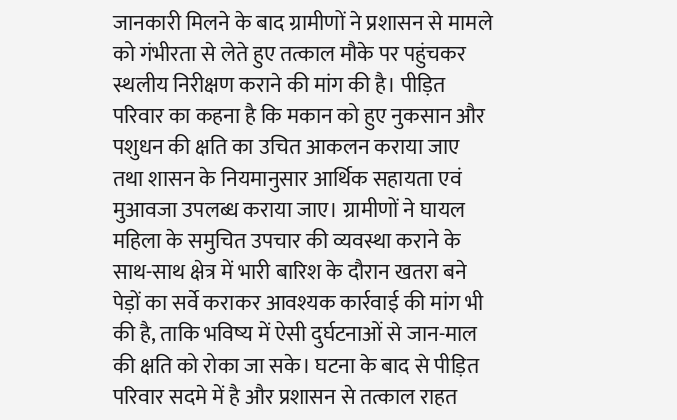जानकारी मिलने के बाद ग्रामीणों ने प्रशासन से मामले को गंभीरता से लेते हुए तत्काल मौके पर पहुंचकर स्थलीय निरीक्षण कराने की मांग की है। पीड़ित परिवार का कहना है कि मकान को हुए नुकसान और पशुधन की क्षति का उचित आकलन कराया जाए तथा शासन के नियमानुसार आर्थिक सहायता एवं मुआवजा उपलब्ध कराया जाए। ग्रामीणों ने घायल महिला के समुचित उपचार की व्यवस्था कराने के साथ-साथ क्षेत्र में भारी बारिश के दौरान खतरा बने पेड़ों का सर्वे कराकर आवश्यक कार्रवाई की मांग भी की है, ताकि भविष्य में ऐसी दुर्घटनाओं से जान-माल की क्षति को रोका जा सके। घटना के बाद से पीड़ित परिवार सदमे में है और प्रशासन से तत्काल राहत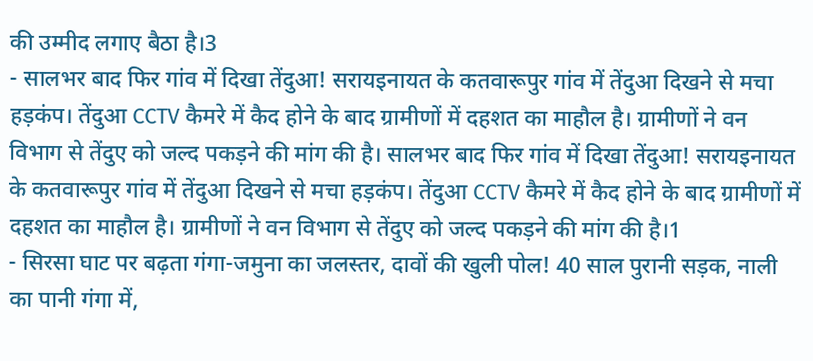की उम्मीद लगाए बैठा है।3
- सालभर बाद फिर गांव में दिखा तेंदुआ! सरायइनायत के कतवारूपुर गांव में तेंदुआ दिखने से मचा हड़कंप। तेंदुआ CCTV कैमरे में कैद होने के बाद ग्रामीणों में दहशत का माहौल है। ग्रामीणों ने वन विभाग से तेंदुए को जल्द पकड़ने की मांग की है। सालभर बाद फिर गांव में दिखा तेंदुआ! सरायइनायत के कतवारूपुर गांव में तेंदुआ दिखने से मचा हड़कंप। तेंदुआ CCTV कैमरे में कैद होने के बाद ग्रामीणों में दहशत का माहौल है। ग्रामीणों ने वन विभाग से तेंदुए को जल्द पकड़ने की मांग की है।1
- सिरसा घाट पर बढ़ता गंगा-जमुना का जलस्तर, दावों की खुली पोल! 40 साल पुरानी सड़क, नाली का पानी गंगा में,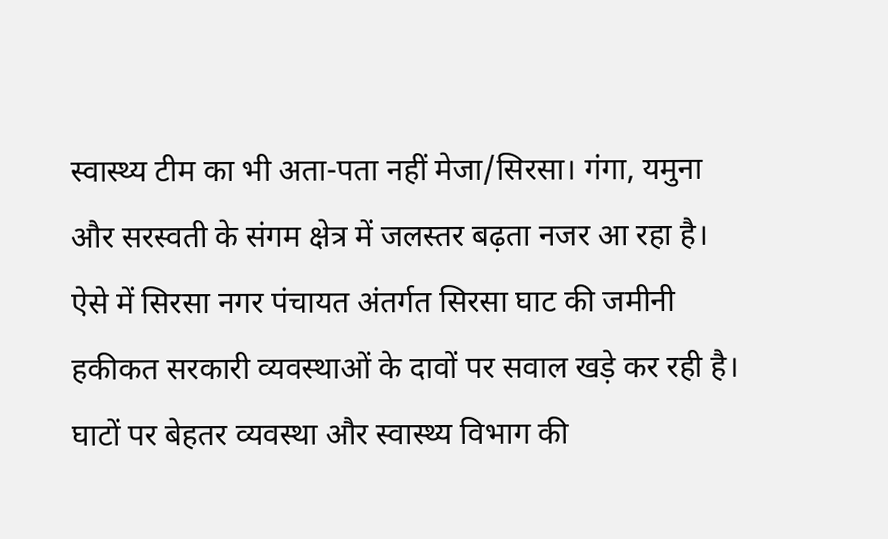स्वास्थ्य टीम का भी अता-पता नहीं मेजा/सिरसा। गंगा, यमुना और सरस्वती के संगम क्षेत्र में जलस्तर बढ़ता नजर आ रहा है। ऐसे में सिरसा नगर पंचायत अंतर्गत सिरसा घाट की जमीनी हकीकत सरकारी व्यवस्थाओं के दावों पर सवाल खड़े कर रही है। घाटों पर बेहतर व्यवस्था और स्वास्थ्य विभाग की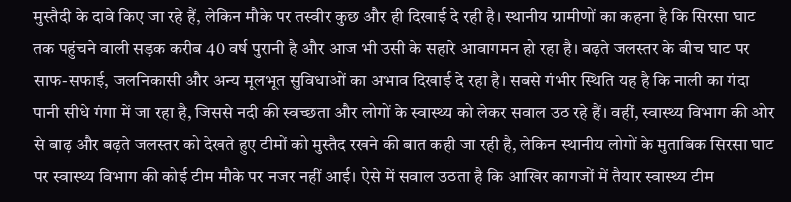मुस्तैदी के दावे किए जा रहे हैं, लेकिन मौके पर तस्वीर कुछ और ही दिखाई दे रही है। स्थानीय ग्रामीणों का कहना है कि सिरसा घाट तक पहुंचने वाली सड़क करीब 40 वर्ष पुरानी है और आज भी उसी के सहारे आवागमन हो रहा है। बढ़ते जलस्तर के बीच घाट पर साफ-सफाई, जलनिकासी और अन्य मूलभूत सुविधाओं का अभाव दिखाई दे रहा है। सबसे गंभीर स्थिति यह है कि नाली का गंदा पानी सीधे गंगा में जा रहा है, जिससे नदी की स्वच्छता और लोगों के स्वास्थ्य को लेकर सवाल उठ रहे हैं। वहीं, स्वास्थ्य विभाग की ओर से बाढ़ और बढ़ते जलस्तर को देखते हुए टीमों को मुस्तैद रखने की बात कही जा रही है, लेकिन स्थानीय लोगों के मुताबिक सिरसा घाट पर स्वास्थ्य विभाग की कोई टीम मौके पर नजर नहीं आई। ऐसे में सवाल उठता है कि आखिर कागजों में तैयार स्वास्थ्य टीम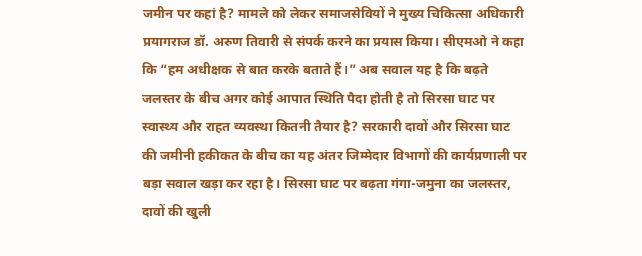जमीन पर कहां है? मामले को लेकर समाजसेवियों ने मुख्य चिकित्सा अधिकारी प्रयागराज डॉ. अरुण तिवारी से संपर्क करने का प्रयास किया। सीएमओ ने कहा कि “हम अधीक्षक से बात करके बताते हैं।” अब सवाल यह है कि बढ़ते जलस्तर के बीच अगर कोई आपात स्थिति पैदा होती है तो सिरसा घाट पर स्वास्थ्य और राहत व्यवस्था कितनी तैयार है? सरकारी दावों और सिरसा घाट की जमीनी हकीकत के बीच का यह अंतर जिम्मेदार विभागों की कार्यप्रणाली पर बड़ा सवाल खड़ा कर रहा है। सिरसा घाट पर बढ़ता गंगा-जमुना का जलस्तर, दावों की खुली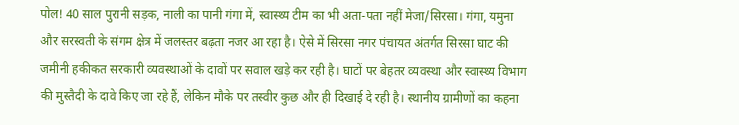पोल! 40 साल पुरानी सड़क, नाली का पानी गंगा में, स्वास्थ्य टीम का भी अता-पता नहीं मेजा/सिरसा। गंगा, यमुना और सरस्वती के संगम क्षेत्र में जलस्तर बढ़ता नजर आ रहा है। ऐसे में सिरसा नगर पंचायत अंतर्गत सिरसा घाट की जमीनी हकीकत सरकारी व्यवस्थाओं के दावों पर सवाल खड़े कर रही है। घाटों पर बेहतर व्यवस्था और स्वास्थ्य विभाग की मुस्तैदी के दावे किए जा रहे हैं, लेकिन मौके पर तस्वीर कुछ और ही दिखाई दे रही है। स्थानीय ग्रामीणों का कहना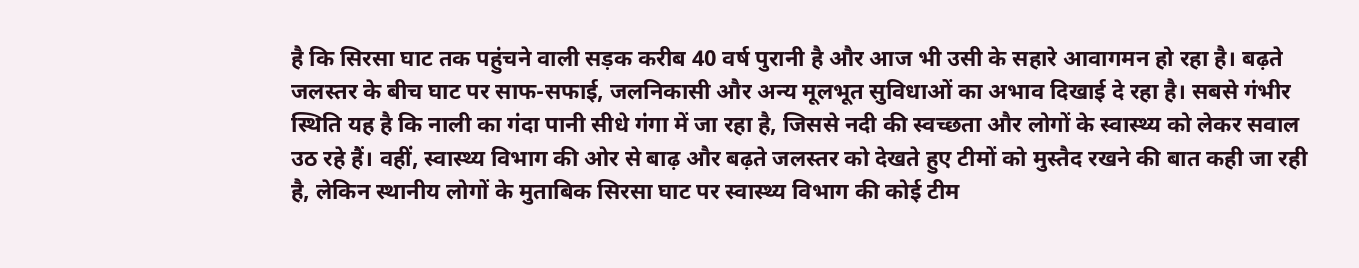है कि सिरसा घाट तक पहुंचने वाली सड़क करीब 40 वर्ष पुरानी है और आज भी उसी के सहारे आवागमन हो रहा है। बढ़ते जलस्तर के बीच घाट पर साफ-सफाई, जलनिकासी और अन्य मूलभूत सुविधाओं का अभाव दिखाई दे रहा है। सबसे गंभीर स्थिति यह है कि नाली का गंदा पानी सीधे गंगा में जा रहा है, जिससे नदी की स्वच्छता और लोगों के स्वास्थ्य को लेकर सवाल उठ रहे हैं। वहीं, स्वास्थ्य विभाग की ओर से बाढ़ और बढ़ते जलस्तर को देखते हुए टीमों को मुस्तैद रखने की बात कही जा रही है, लेकिन स्थानीय लोगों के मुताबिक सिरसा घाट पर स्वास्थ्य विभाग की कोई टीम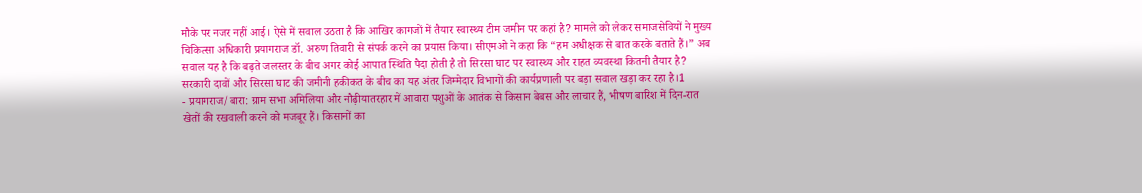मौके पर नजर नहीं आई। ऐसे में सवाल उठता है कि आखिर कागजों में तैयार स्वास्थ्य टीम जमीन पर कहां है? मामले को लेकर समाजसेवियों ने मुख्य चिकित्सा अधिकारी प्रयागराज डॉ. अरुण तिवारी से संपर्क करने का प्रयास किया। सीएमओ ने कहा कि “हम अधीक्षक से बात करके बताते हैं।” अब सवाल यह है कि बढ़ते जलस्तर के बीच अगर कोई आपात स्थिति पैदा होती है तो सिरसा घाट पर स्वास्थ्य और राहत व्यवस्था कितनी तैयार है? सरकारी दावों और सिरसा घाट की जमीनी हकीकत के बीच का यह अंतर जिम्मेदार विभागों की कार्यप्रणाली पर बड़ा सवाल खड़ा कर रहा है।1
- प्रयागराज/बारा: ग्राम सभा अमिलिया और नौढ़ीयातरहार में आवारा पशुओं के आतंक से किसान बेबस और लाचार हैं, भीषण बारिश में दिन-रात खेतों की रखवाली करने को मजबूर हैं। किसानों का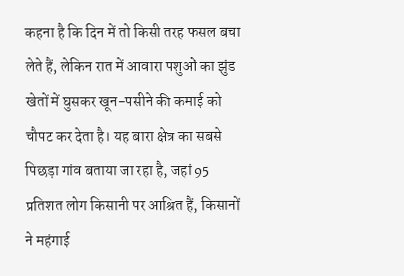कहना है कि दिन में तो किसी तरह फसल बचा लेते हैं, लेकिन रात में आवारा पशुओं का झुंड खेतों में घुसकर खून-पसीने की कमाई को चौपट कर देता है। यह बारा क्षेत्र का सबसे पिछड़ा गांव बताया जा रहा है, जहां 95 प्रतिशत लोग किसानी पर आश्रित हैं, किसानों ने महंगाई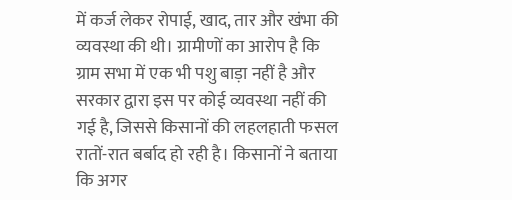में कर्ज लेकर रोपाई, खाद, तार और खंभा की व्यवस्था की थी। ग्रामीणों का आरोप है कि ग्राम सभा में एक भी पशु बाड़ा नहीं है और सरकार द्वारा इस पर कोई व्यवस्था नहीं की गई है, जिससे किसानों की लहलहाती फसल रातों-रात बर्बाद हो रही है। किसानों ने बताया कि अगर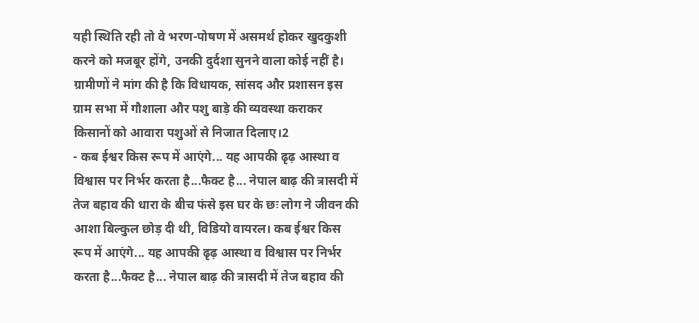यही स्थिति रही तो वे भरण-पोषण में असमर्थ होकर खुदकुशी करने को मजबूर होंगे, उनकी दुर्दशा सुनने वाला कोई नहीं है। ग्रामीणों ने मांग की है कि विधायक, सांसद और प्रशासन इस ग्राम सभा में गौशाला और पशु बाड़े की व्यवस्था कराकर किसानों को आवारा पशुओं से निजात दिलाए।2
- कब ईश्वर किस रूप में आएंगे... यह आपकी ढृढ़ आस्था व विश्वास पर निर्भर करता है...फैक्ट है... नेपाल बाढ़ की त्रासदी में तेज बहाव की धारा के बीच फंसे इस घर के छः लोग ने जीवन की आशा बिल्कुल छोड़ दी थी, विडियो वायरल। कब ईश्वर किस रूप में आएंगे... यह आपकी ढृढ़ आस्था व विश्वास पर निर्भर करता है...फैक्ट है... नेपाल बाढ़ की त्रासदी में तेज बहाव की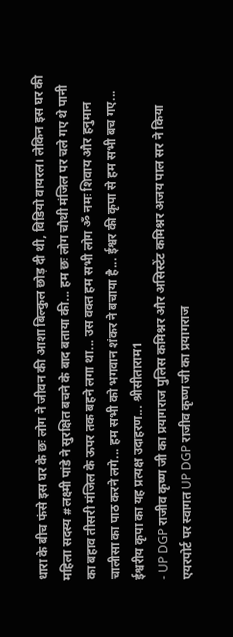धारा के बीच फंसे इस घर के छः लोग ने जीवन की आशा बिल्कुल छोड़ दी थी, विडियो वायरल। लेकिन इस घर की महिला सदस्य #लक्ष्मी पांडे ने सुरक्षित बचने के बाद बताया की... हम छः लोग चौथी मंजिल पर चले गए थे पानी का बहाव तीसरी मंजिल के ऊपर तक बहने लगा था... उस वक्त हम सभी लोग ॐ नमः शिवाय और हनुमान चालीसा का पाठ करने लगे... हम सभी को भगवान शंकर ने बचाया है... ईश्वर की कृपा से हम सभी बच गए... ईश्वरीय कृपा का यह प्रत्यक्ष उदाहरण... श्रीसीताराम1
- UP DGP राजीव कृष्ण जी का प्रयागराज पुलिस कमिश्नर और असिस्टेंट कमिश्नर अजय पाल सर ने किया एयरपोर्ट पर स्वागत UP DGP राजीव कृष्ण जी का प्रयागराज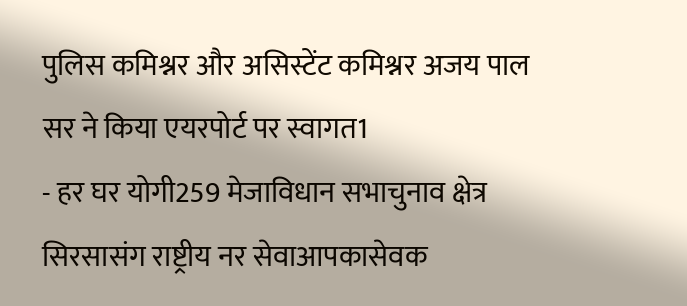पुलिस कमिश्नर और असिस्टेंट कमिश्नर अजय पाल सर ने किया एयरपोर्ट पर स्वागत1
- हर घर योगी259 मेजाविधान सभाचुनाव क्षेत्र सिरसासंग राष्ट्रीय नर सेवाआपकासेवक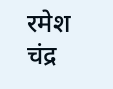रमेश चंद्र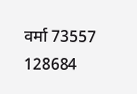वर्मा 73557 128684